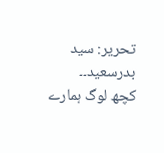تحریر: سید بدرسعید۔۔
کچھ لوگ ہمارے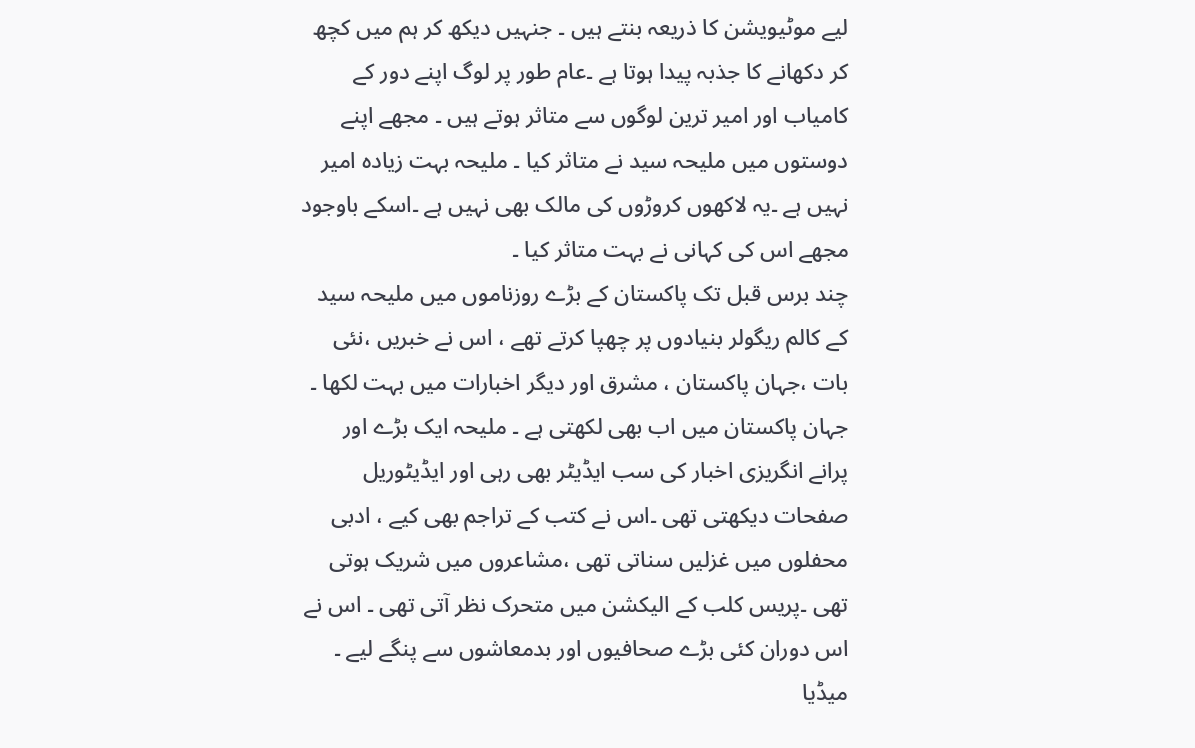لیے موٹیویشن کا ذریعہ بنتے ہیں ۔ جنہیں دیکھ کر ہم میں کچھ کر دکھانے کا جذبہ پیدا ہوتا ہے ۔عام طور پر لوگ اپنے دور کے کامیاب اور امیر ترین لوگوں سے متاثر ہوتے ہیں ۔ مجھے اپنے دوستوں میں ملیحہ سید نے متاثر کیا ۔ ملیحہ بہت زیادہ امیر نہیں ہے ۔یہ لاکھوں کروڑوں کی مالک بھی نہیں ہے ۔اسکے باوجود مجھے اس کی کہانی نے بہت متاثر کیا ۔
چند برس قبل تک پاکستان کے بڑے روزناموں میں ملیحہ سید کے کالم ریگولر بنیادوں پر چھپا کرتے تھے ، اس نے خبریں ،نئی بات ،جہان پاکستان ، مشرق اور دیگر اخبارات میں بہت لکھا ۔ جہان پاکستان میں اب بھی لکھتی ہے ۔ ملیحہ ایک بڑے اور پرانے انگریزی اخبار کی سب ایڈیٹر بھی رہی اور ایڈیٹوریل صفحات دیکھتی تھی ۔اس نے کتب کے تراجم بھی کیے ، ادبی محفلوں میں غزلیں سناتی تھی ،مشاعروں میں شریک ہوتی تھی ۔پریس کلب کے الیکشن میں متحرک نظر آتی تھی ۔ اس نے اس دوران کئی بڑے صحافیوں اور بدمعاشوں سے پنگے لیے ۔
میڈیا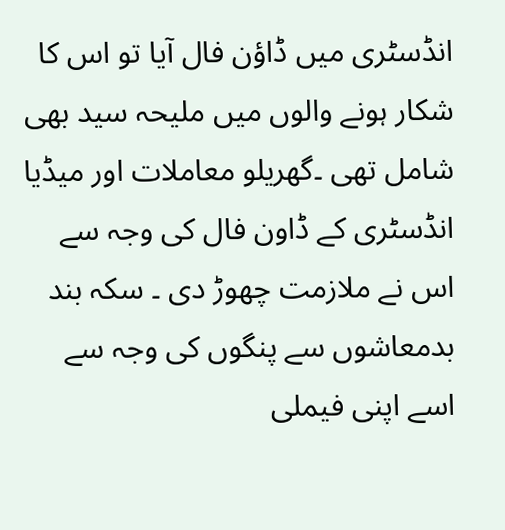انڈسٹری میں ڈاؤن فال آیا تو اس کا شکار ہونے والوں میں ملیحہ سید بھی شامل تھی ۔گھریلو معاملات اور میڈیا انڈسٹری کے ڈاون فال کی وجہ سے اس نے ملازمت چھوڑ دی ۔ سکہ بند بدمعاشوں سے پنگوں کی وجہ سے اسے اپنی فیملی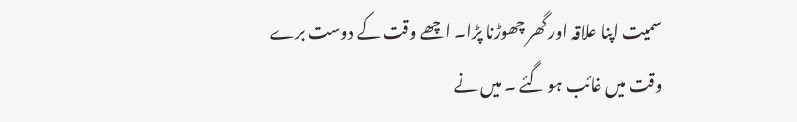سمیت اپنا علاقہ اور گھر چھوڑنا پڑا۔ اچھے وقت کے دوست برے وقت میں غائب ہو گئے ۔ میں نے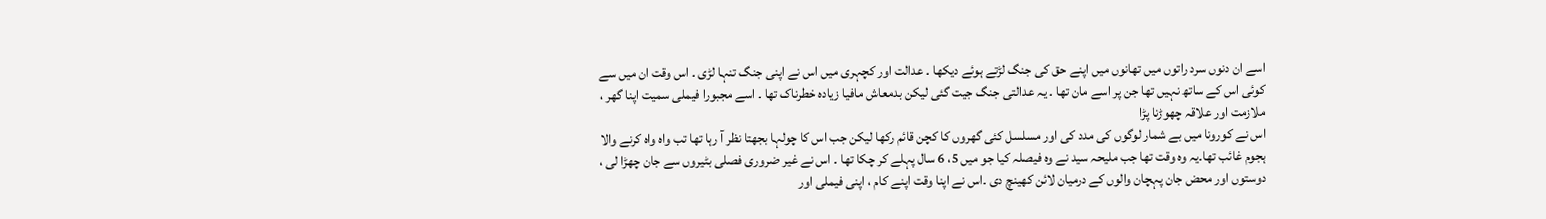اسے ان دنوں سرد راتوں میں تھانوں میں اپنے حق کی جنگ لڑتے ہوئے دیکھا ۔ عدالت اور کچہری میں اس نے اپنی جنگ تنہا لڑی ۔ اس وقت ان میں سے کوئی اس کے ساتھ نہیں تھا جن پر اسے مان تھا ۔ یہ عدالتی جنگ جیت گئی لیکن بدمعاش مافیا زیادہ خطرناک تھا ۔ اسے مجبورا فیملی سمیت اپنا گھر ، ملازمت اور علاقہ چھوڑنا پڑا
اس نے کورونا میں بے شمار لوگوں کی مدد کی اور مسلسل کئی گھروں کا کچن قائم رکھا لیکن جب اس کا چولہا بجھتا نظر آ رہا تھا تب واہ واہ کرنے والا ہجوم غائب تھا۔یہ وہ وقت تھا جب ملیحہ سید نے وہ فیصلہ کیا جو میں 5، 6 سال پہلے کر چکا تھا ۔ اس نے غیر ضروری فصلی بٹیروں سے جان چھڑا لی ، دوستوں اور محض جان پہچان والوں کے درمیان لائن کھینچ دی ۔اس نے اپنا وقت اپنے کام ، اپنی فیملی اور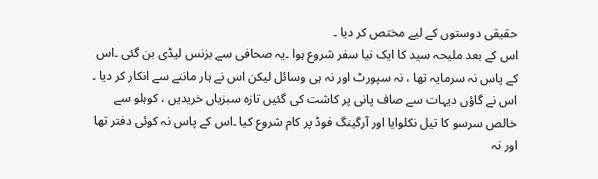حقیقی دوستوں کے لیے مختص کر دیا ۔
اس کے بعد ملیحہ سید کا ایک نیا سفر شروع ہوا ۔یہ صحافی سے بزنس لیڈی بن گئی ۔اس کے پاس نہ سرمایہ تھا ، نہ سپورٹ اور نہ ہی وسائل لیکن اس نے ہار ماننے سے انکار کر دیا ۔ اس نے گاؤں دیہات سے صاف پانی پر کاشت کی گئیں تازہ سبزیاں خریدیں ، کوہلو سے خالص سرسو کا تیل نکلوایا اور آرگینگ فوڈ پر کام شروع کیا ۔اس کے پاس نہ کوئی دفتر تھا اور نہ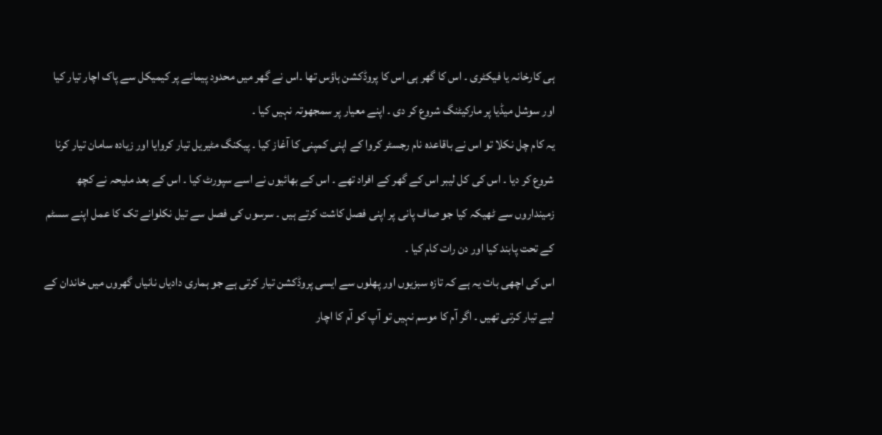ہی کارخانہ یا فیکٹری ۔ اس کا گھر ہی اس کا پروڈکشن ہاؤس تھا ۔اس نے گھر میں محدود پیمانے پر کیمیکل سے پاک اچار تیار کیا اور سوشل میڈیا پر مارکیٹنگ شروع کر دی ۔ اپنے معیار پر سمجھوتہ نہیں کیا ۔
یہ کام چل نکلا تو اس نے باقاعدہ نام رجسٹر کروا کے اپنی کمپنی کا آغاز کیا ۔ پیکنگ مٹیریل تیار کروایا اور زیادہ سامان تیار کرنا شروع کر دیا ۔ اس کی کل لیبر اس کے گھر کے افراد تھے ۔ اس کے بھائیوں نے اسے سپورٹ کیا ۔ اس کے بعد ملیحہ نے کچھ زمینداروں سے ٹھیکہ کیا جو صاف پانی پر اپنی فصل کاشت کرتے ہیں ۔ سرسوں کی فصل سے تیل نکلوانے تک کا عمل اپنے سسٹم کے تحت پابند کیا اور دن رات کام کیا ۔
اس کی اچھی بات یہ ہے کہ تازہ سبزیوں اور پھلوں سے ایسی پروڈکشن تیار کرتی ہے جو ہماری دادیاں نانیاں گھروں میں خاندان کے لیے تیار کرتی تھیں ۔ اگر آم کا موسم نہیں تو آپ کو آم کا اچار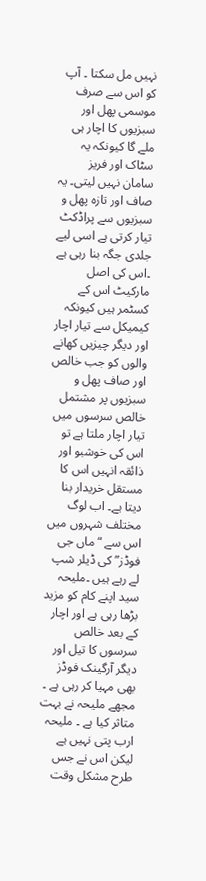نہیں مل سکتا ۔ آپ کو اس سے صرف موسمی پھل اور سبزیوں کا اچار ہی ملے گا کیونکہ یہ سٹاک اور فریز سامان نہیں لیتی۔ یہ صاف اور تازہ پھل و سبزیوں سے پراڈکٹ تیار کرتی ہے اسی لیے جلدی جگہ بنا رہی ہے ۔اس کی اصل مارکیٹ اس کے کسٹمر ہیں کیونکہ کیمیکل سے تیار اچار اور دیگر چیزیں کھانے والوں کو جب خالص اور صاف پھل و سبزیوں پر مشتمل خالص سرسوں میں تیار اچار ملتا ہے تو اس کی خوشبو اور ذائقہ انہیں اس کا مستقل خریدار بنا دیتا ہے۔ اب لوگ مختلف شہروں میں اس سے “ماں جی فوڈز” کی ڈیلر شپ لے رہے ہیں ۔ملیحہ سید اپنے کام کو مزید بڑھا رہی ہے اور اچار کے بعد خالص سرسوں کا تیل اور دیگر آرگینک فوڈز بھی مہیا کر رہی ہے ۔
مجھے ملیحہ نے بہت متاثر کیا ہے ۔ ملیحہ ارب پتی نہیں ہے لیکن اس نے جس طرح مشکل وقت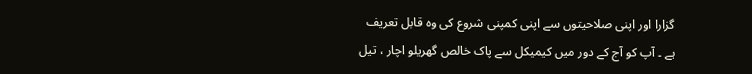گزارا اور اپنی صلاحیتوں سے اپنی کمپنی شروع کی وہ قابل تعریف ہے ۔ آپ کو آج کے دور میں کیمیکل سے پاک خالص گھریلو اچار ، تیل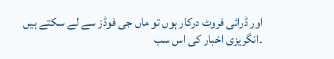اور ڈرائی فروٹ درکار ہوں تو ماں جی فوڈز سے لے سکتے ہیں ۔انگریزی اخبار کی اس سب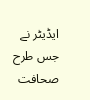ایڈیٹر نے جس طرح صحافت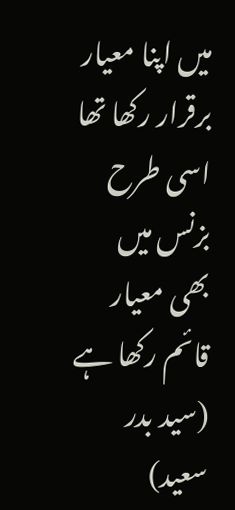میں اپنا معیار برقرار رکھا تھا اسی طرح بزنس میں بھی معیار قائم رکھا ہے (سید بدر سعید)